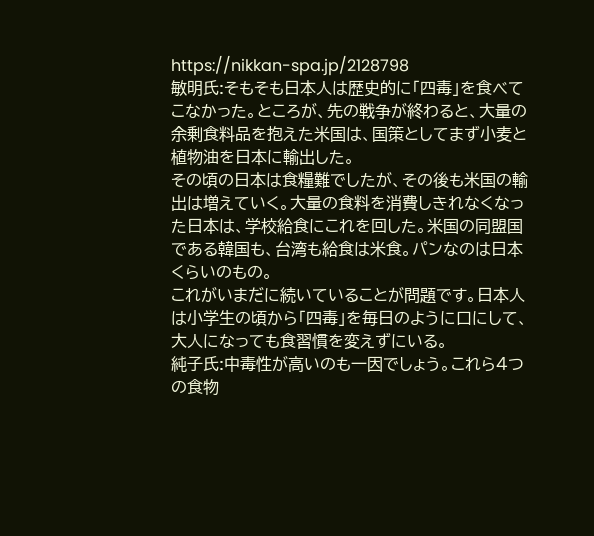https://nikkan-spa.jp/2128798
敏明氏:そもそも日本人は歴史的に「四毒」を食べてこなかった。ところが、先の戦争が終わると、大量の余剰食料品を抱えた米国は、国策としてまず小麦と植物油を日本に輸出した。
その頃の日本は食糧難でしたが、その後も米国の輸出は増えていく。大量の食料を消費しきれなくなった日本は、学校給食にこれを回した。米国の同盟国である韓国も、台湾も給食は米食。パンなのは日本くらいのもの。
これがいまだに続いていることが問題です。日本人は小学生の頃から「四毒」を毎日のように口にして、大人になっても食習慣を変えずにいる。
純子氏:中毒性が高いのも一因でしょう。これら4つの食物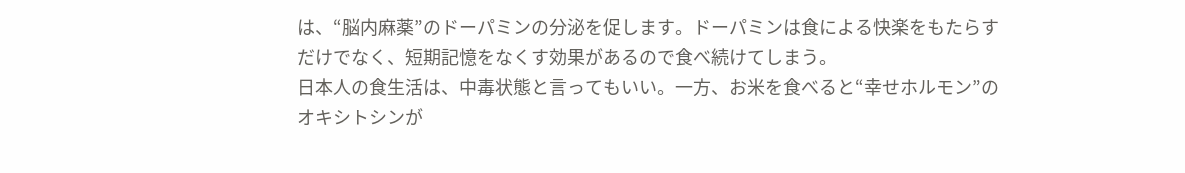は、“脳内麻薬”のドーパミンの分泌を促します。ドーパミンは食による快楽をもたらすだけでなく、短期記憶をなくす効果があるので食べ続けてしまう。
日本人の食生活は、中毒状態と言ってもいい。一方、お米を食べると“幸せホルモン”のオキシトシンが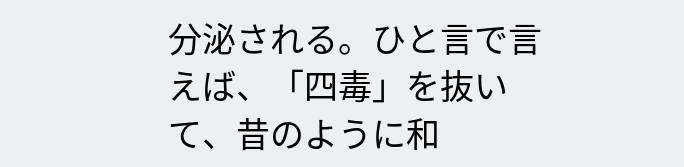分泌される。ひと言で言えば、「四毒」を抜いて、昔のように和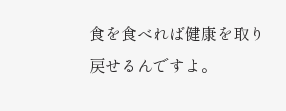食を食べれば健康を取り戻せるんですよ。